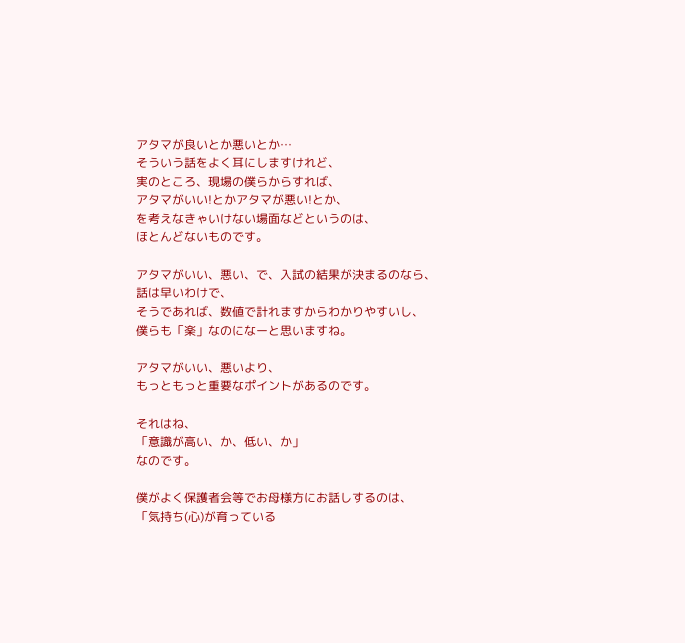アタマが良いとか悪いとか…
そういう話をよく耳にしますけれど、
実のところ、現場の僕らからすれば、
アタマがいい!とかアタマが悪い!とか、
を考えなきゃいけない場面などというのは、
ほとんどないものです。

アタマがいい、悪い、で、入試の結果が決まるのなら、
話は早いわけで、
そうであれば、数値で計れますからわかりやすいし、
僕らも「楽」なのになーと思いますね。

アタマがいい、悪いより、
もっともっと重要なポイントがあるのです。

それはね、
「意識が高い、か、低い、か」
なのです。

僕がよく保護者会等でお母様方にお話しするのは、
「気持ち(心)が育っている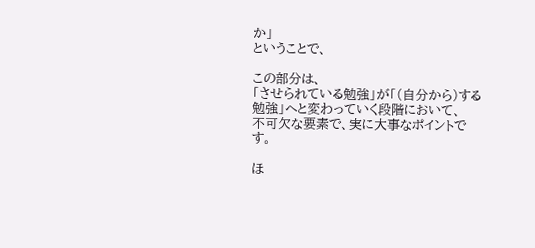か」
ということで、

この部分は、
「させられている勉強」が「(自分から)する勉強」へと変わっていく段階において、
不可欠な要素で、実に大事なポイントです。

ほ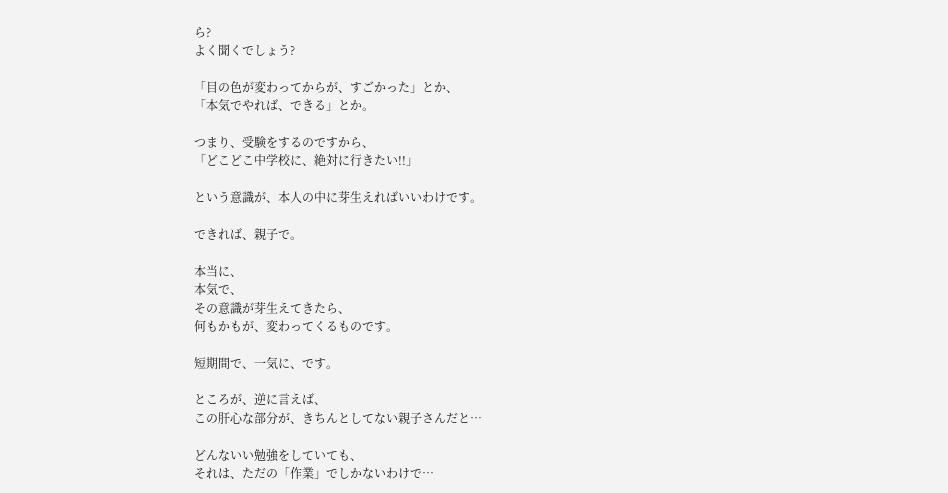ら?
よく聞くでしょう?

「目の色が変わってからが、すごかった」とか、
「本気でやれば、できる」とか。

つまり、受験をするのですから、
「どこどこ中学校に、絶対に行きたい!!」

という意識が、本人の中に芽生えればいいわけです。

できれば、親子で。

本当に、
本気で、
その意識が芽生えてきたら、
何もかもが、変わってくるものです。

短期間で、一気に、です。

ところが、逆に言えば、
この肝心な部分が、きちんとしてない親子さんだと…

どんないい勉強をしていても、
それは、ただの「作業」でしかないわけで…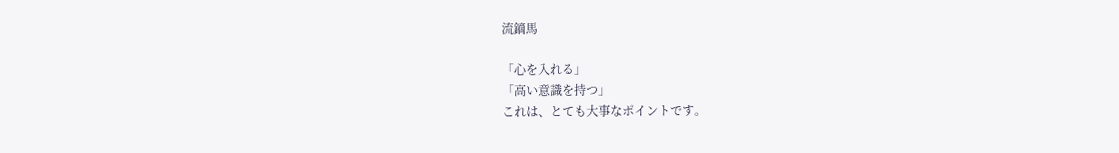流鏑馬

「心を入れる」
「高い意識を持つ」
これは、とても大事なポイントです。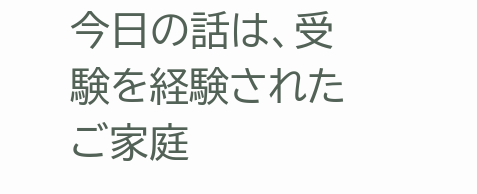今日の話は、受験を経験されたご家庭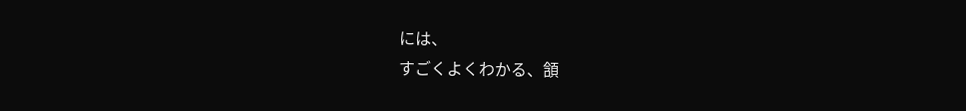には、
すごくよくわかる、頷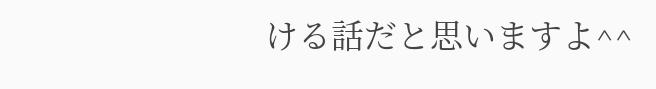ける話だと思いますよ^^